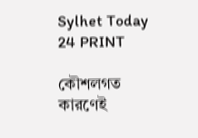Sylhet Today 24 PRINT

কৌশলগত কারণেই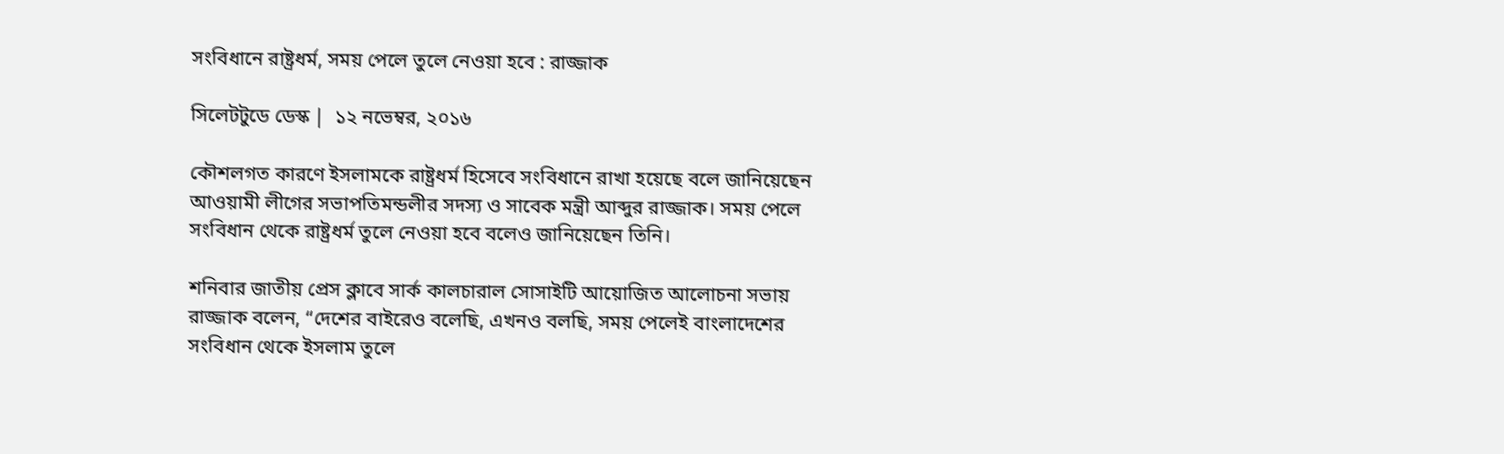সংবিধানে রাষ্ট্রধর্ম, সময় পেলে তুলে নেওয়া হবে : রাজ্জাক

সিলেটটুডে ডেস্ক |  ১২ নভেম্বর, ২০১৬

কৌশলগত কারণে ইসলামকে রাষ্ট্রধর্ম হিসেবে সংবিধানে রাখা হয়েছে বলে জানিয়েছেন আওয়ামী লীগের সভাপতিমন্ডলীর সদস্য ও সাবেক মন্ত্রী আব্দুর রাজ্জাক। সময় পেলে সংবিধান থেকে রাষ্ট্রধর্ম তুলে নেওয়া হবে বলেও জানিয়েছেন তিনি।

শনিবার জাতীয় প্রেস ক্লাবে সার্ক কালচারাল সোসাইটি আয়োজিত আলোচনা সভায় রাজ্জাক বলেন, “দেশের বাইরেও বলেছি, এখনও বলছি, সময় পেলেই বাংলাদেশের সংবিধান থেকে ইসলাম তুলে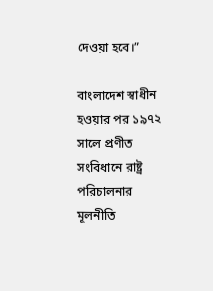দেওয়া হবে।”

বাংলাদেশ স্বাধীন হওয়ার পর ১৯৭২ সালে প্রণীত সংবিধানে রাষ্ট্র পরিচালনার মূলনীতি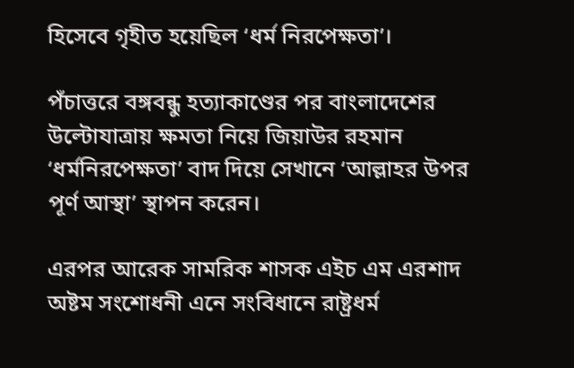হিসেবে গৃহীত হয়েছিল ‘ধর্ম নিরপেক্ষতা’।

পঁচাত্তরে বঙ্গবন্ধু হত‌্যাকাণ্ডের পর বাংলাদেশের উল্টোযাত্রায় ক্ষমতা নিয়ে জিয়াউর রহমান ‘ধর্মনিরপেক্ষতা’ বাদ দিয়ে সেখানে ‘আল্লাহর উপর পূর্ণ আস্থা’ স্থাপন করেন।

এরপর আরেক সামরিক শাসক এইচ এম এরশাদ অষ্টম সংশোধনী এনে সংবিধানে রাষ্ট্রধর্ম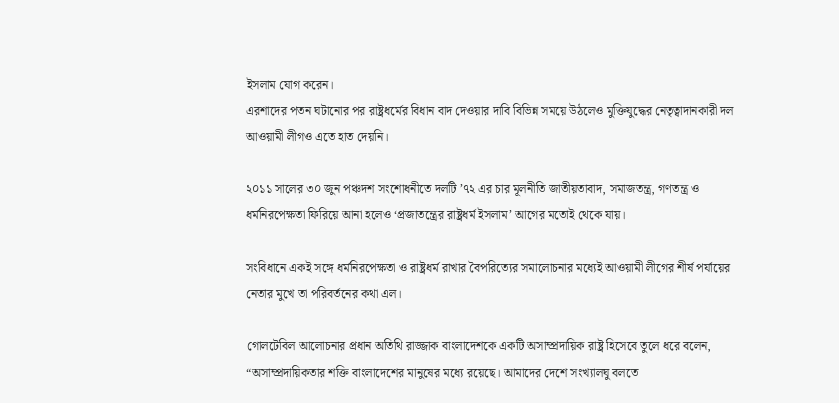ইসলাম যোগ করেন।
এরশাদের পতন ঘটানোর পর রাষ্ট্রধর্মের বিধান বাদ দেওয়ার দাবি বিভিন্ন সময়ে উঠলেও মুক্তিযুদ্ধের নেতৃত্বাদানকারী দল আওয়ামী লীগও এতে হাত দেয়নি।

২০১১ সালের ৩০ জুন পঞ্চদশ সংশোধনীতে দলটি ’৭২ এর চার মূলনীতি জাতীয়তাবাদ, সমাজতন্ত্র, গণতন্ত্র ও ধর্মনিরপেক্ষতা ফিরিয়ে আনা হলেও ‘প্রজাতন্ত্রের রাষ্ট্রধর্ম ইসলাম’ আগের মতোই থেকে যায়।

সংবিধানে একই সঙ্গে ধর্মনিরপেক্ষতা ও রাষ্ট্রধর্ম রাখার বৈপরিত‌্যের সমালোচনার মধ‌্যেই আওয়ামী লীগের শীর্ষ পর্যায়ের নেতার মুখে তা পরিবর্তনের কথা এল।

গোলটেবিল আলোচনার প্রধান অতিথি রাজ্জাক বাংলাদেশকে একটি অসাম্প্রদায়িক রাষ্ট্র হিসেবে তুলে ধরে বলেন, “অসাম্প্রদায়িকতার শক্তি বাংলাদেশের মানুষের মধ্যে রয়েছে। আমাদের দেশে সংখ্যালঘু বলতে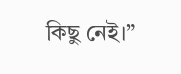কিছু নেই।”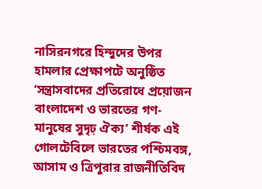নাসিরনগরে হিন্দুদের উপর হামলার প্রেক্ষাপটে অনুষ্ঠিত ‘সন্ত্রাসবাদের প্রতিরোধে প্রয়োজন বাংলাদেশ ও ভারতের গণ-মানুষের সুদৃঢ় ঐক্য’ শীর্ষক এই গোলটেবিলে ভারতের পশ্চিমবঙ্গ, আসাম ও ত্রিপুরার রাজনীতিবিদ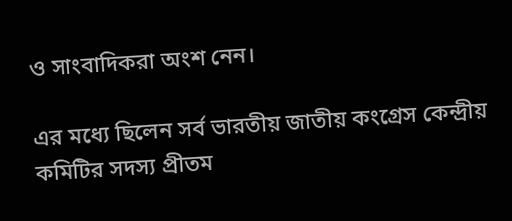ও সাংবাদিকরা অংশ নেন।

এর মধ‌্যে ছিলেন সর্ব ভারতীয় জাতীয় কংগ্রেস কেন্দ্রীয় কমিটির সদস্য প্রীতম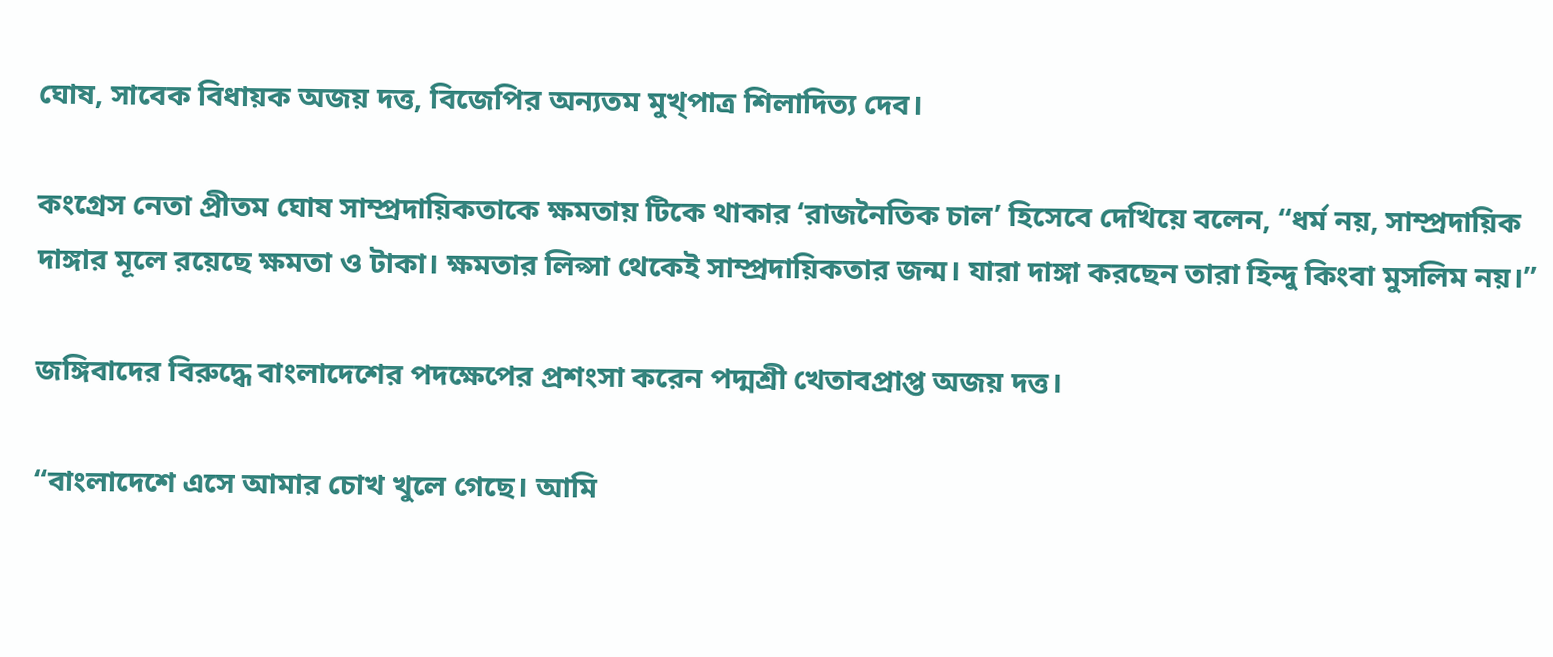ঘোষ, সাবেক বিধায়ক অজয় দত্ত, বিজেপির অন‌্যতম মুখ্পাত্র শিলাদিত্য দেব।

কংগ্রেস নেতা প্রীতম ঘোষ সাম্প্রদায়িকতাকে ক্ষমতায় টিকে থাকার ‘রাজনৈতিক চাল’ হিসেবে দেখিয়ে বলেন, “ধর্ম নয়, সাম্প্রদায়িক দাঙ্গার মূলে রয়েছে ক্ষমতা ও টাকা। ক্ষমতার লিপ্সা থেকেই সাম্প্রদায়িকতার জন্ম। যারা দাঙ্গা করছেন তারা হিন্দু কিংবা মুসলিম নয়।”

জঙ্গিবাদের বিরুদ্ধে বাংলাদেশের পদক্ষেপের প্রশংসা করেন পদ্মশ্রী খেতাবপ্রাপ্ত অজয় দত্ত।

“বাংলাদেশে এসে আমার চোখ খুলে গেছে। আমি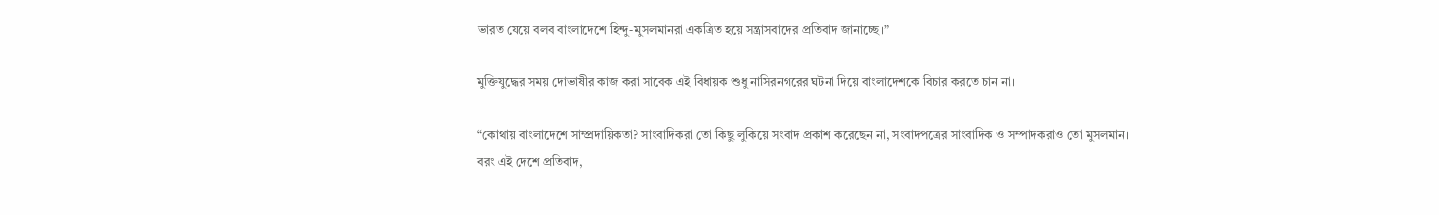ভারত যেয়ে বলব বাংলাদেশে হিন্দু-মুসলমানরা একত্রিত হয়ে সন্ত্রাসবাদের প্রতিবাদ জানাচ্ছে।”

মুক্তিযুদ্ধের সময় দোভাষীর কাজ করা সাবেক এই বিধায়ক শুধু নাসিরনগরের ঘটনা দিয়ে বাংলাদেশকে বিচার করতে চান না।

“কোথায় বাংলাদেশে সাম্প্রদায়িকতা? সাংবাদিকরা তো কিছু লুকিয়ে সংবাদ প্রকাশ করেছেন না, সংবাদপত্রের সাংবাদিক ও সম্পাদকরাও তো মুসলমান। বরং এই দেশে প্রতিবাদ,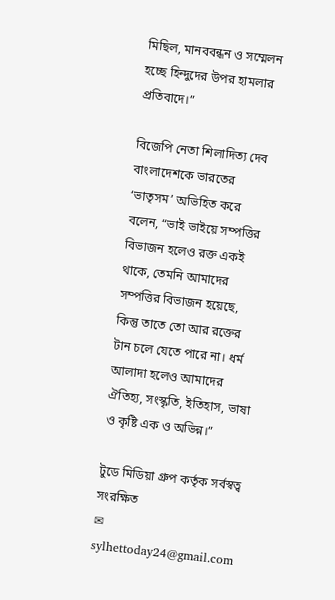মিছিল, মানববন্ধন ও সম্মেলন হচ্ছে হিন্দুদের উপর হামলার প্রতিবাদে।”

বিজেপি নেতা শিলাদিত্য দেব বাংলাদেশকে ভারতের ‘ভাতৃসম’ অভিহিত করে বলেন, “ভাই ভাইয়ে সম্পত্তির বিভাজন হলেও রক্ত একই থাকে, তেমনি আমাদের সম্পত্তির বিভাজন হয়েছে, কিন্তু তাতে তো আর রক্তের টান চলে যেতে পারে না। ধর্ম আলাদা হলেও আমাদের ঐতিহ্য, সংস্কৃতি, ইতিহাস, ভাষা ও কৃষ্টি এক ও অভিন্ন।”

টুডে মিডিয়া গ্রুপ কর্তৃক সর্বস্বত্ব সংরক্ষিত
✉ sylhettoday24@gmail.com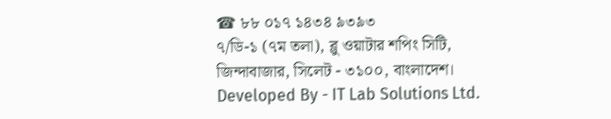☎ ৮৮ ০১৭ ১৪৩৪ ৯৩৯৩
৭/ডি-১ (৭ম তলা), ব্লু ওয়াটার শপিং সিটি,
জিন্দাবাজার, সিলেট - ৩১০০, বাংলাদেশ।
Developed By - IT Lab Solutions Ltd.